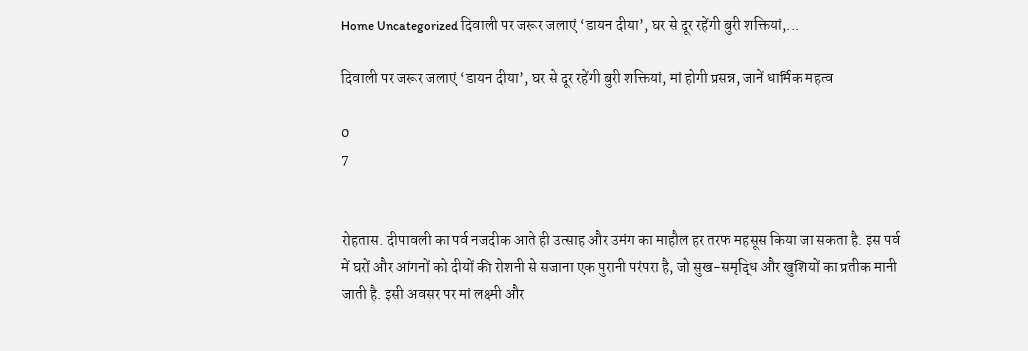Home Uncategorized दिवाली पर जरूर जलाएं ‘डायन दीया’, घर से दूर रहेंगी बुरी शक्तियां,...

दिवाली पर जरूर जलाएं ‘डायन दीया’, घर से दूर रहेंगी बुरी शक्तियां, मां होगी प्रसन्न, जानें धार्मिक महत्व

0
7


रोहतास. दीपावली का पर्व नजदीक आते ही उत्साह और उमंग का माहौल हर तरफ महसूस किया जा सकता है. इस पर्व में घरों और आंगनों को दीयों की रोशनी से सजाना एक पुरानी परंपरा है, जो सुख-समृद्धि और खुशियों का प्रतीक मानी जाती है. इसी अवसर पर मां लक्ष्मी और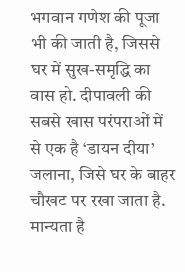भगवान गणेश की पूजा भी की जाती है, जिससे घर में सुख-समृद्धि का वास हो. दीपावली की सबसे खास परंपराओं में से एक है ‘डायन दीया’ जलाना, जिसे घर के बाहर चौखट पर रखा जाता है. मान्यता है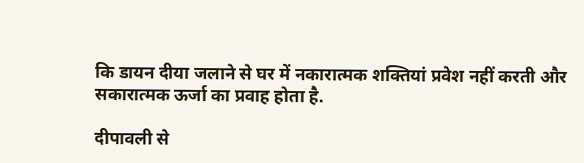कि डायन दीया जलाने से घर में नकारात्मक शक्तियां प्रवेश नहीं करती और सकारात्मक ऊर्जा का प्रवाह होता है.

दीपावली से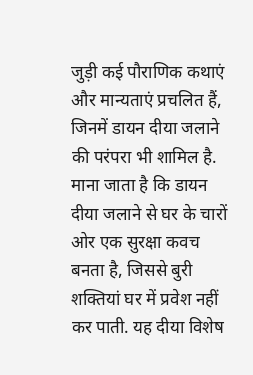जुड़ी कई पौराणिक कथाएं और मान्यताएं प्रचलित हैं, जिनमें डायन दीया जलाने की परंपरा भी शामिल है. माना जाता है कि डायन दीया जलाने से घर के चारों ओर एक सुरक्षा कवच बनता है, जिससे बुरी शक्तियां घर में प्रवेश नहीं कर पाती. यह दीया विशेष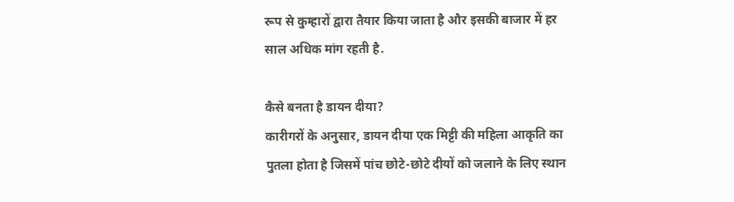रूप से कुम्हारों द्वारा तैयार किया जाता है और इसकी बाजार में हर साल अधिक मांग रहती है.

कैसे बनता है डायन दीया?
कारीगरों के अनुसार, डायन दीया एक मिट्टी की महिला आकृति का पुतला होता है जिसमें पांच छोटे-छोटे दीयों को जलाने के लिए स्थान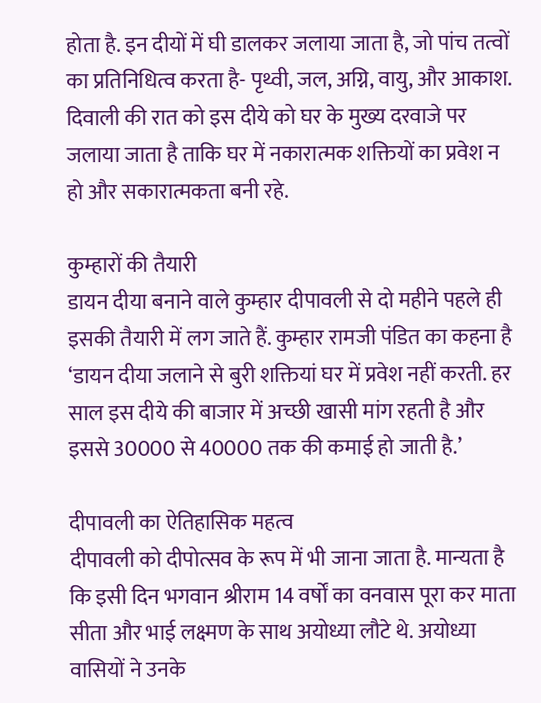होता है. इन दीयों में घी डालकर जलाया जाता है, जो पांच तत्वों का प्रतिनिधित्व करता है- पृथ्वी, जल, अग्नि, वायु, और आकाश. दिवाली की रात को इस दीये को घर के मुख्य दरवाजे पर जलाया जाता है ताकि घर में नकारात्मक शक्तियों का प्रवेश न हो और सकारात्मकता बनी रहे.

कुम्हारों की तैयारी
डायन दीया बनाने वाले कुम्हार दीपावली से दो महीने पहले ही इसकी तैयारी में लग जाते हैं. कुम्हार रामजी पंडित का कहना है ‘डायन दीया जलाने से बुरी शक्तियां घर में प्रवेश नहीं करती. हर साल इस दीये की बाजार में अच्छी खासी मांग रहती है और इससे 30000 से 40000 तक की कमाई हो जाती है.’

दीपावली का ऐतिहासिक महत्व
दीपावली को दीपोत्सव के रूप में भी जाना जाता है. मान्यता है कि इसी दिन भगवान श्रीराम 14 वर्षों का वनवास पूरा कर माता सीता और भाई लक्ष्मण के साथ अयोध्या लौटे थे. अयोध्या वासियों ने उनके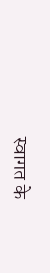स्वागत के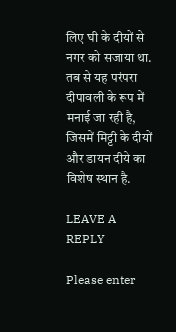लिए घी के दीयों से नगर को सजाया था. तब से यह परंपरा दीपावली के रूप में मनाई जा रही है, जिसमें मिट्टी के दीयों और डायन दीये का विशेष स्थान है.

LEAVE A REPLY

Please enter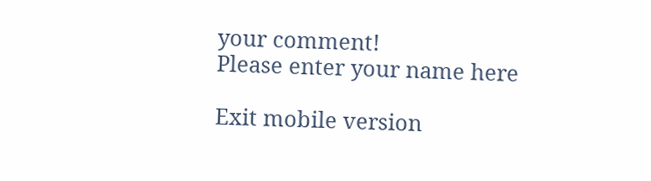your comment!
Please enter your name here

Exit mobile version